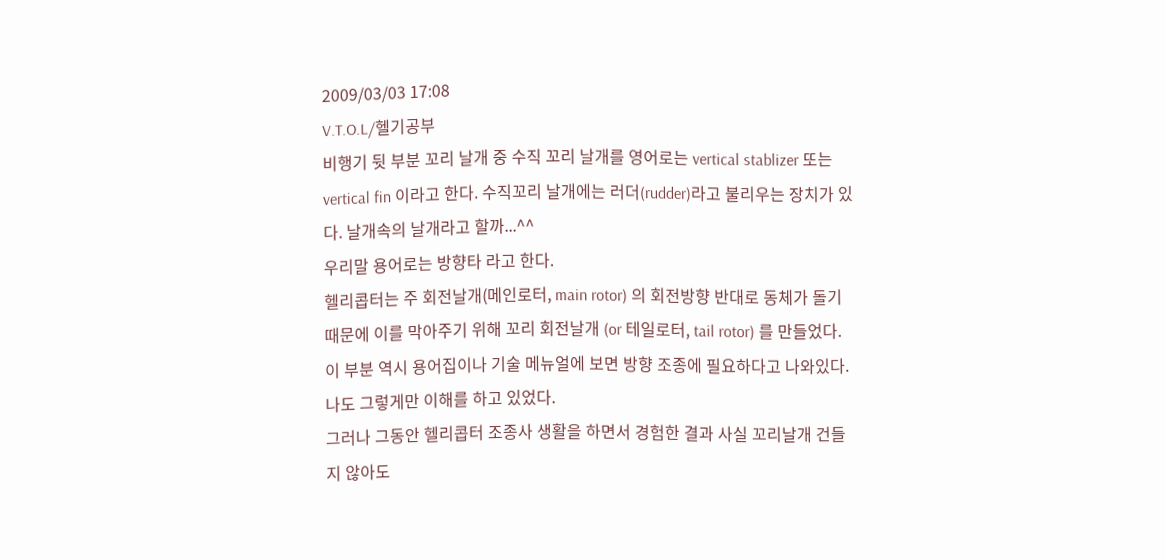2009/03/03 17:08
V.T.O.L/헬기공부
비행기 뒷 부분 꼬리 날개 중 수직 꼬리 날개를 영어로는 vertical stablizer 또는 vertical fin 이라고 한다. 수직꼬리 날개에는 러더(rudder)라고 불리우는 장치가 있다. 날개속의 날개라고 할까...^^
우리말 용어로는 방향타 라고 한다.
헬리콥터는 주 회전날개(메인로터, main rotor) 의 회전방향 반대로 동체가 돌기 때문에 이를 막아주기 위해 꼬리 회전날개 (or 테일로터, tail rotor) 를 만들었다. 이 부분 역시 용어집이나 기술 메뉴얼에 보면 방향 조종에 필요하다고 나와있다.
나도 그렇게만 이해를 하고 있었다.
그러나 그동안 헬리콥터 조종사 생활을 하면서 경험한 결과 사실 꼬리날개 건들지 않아도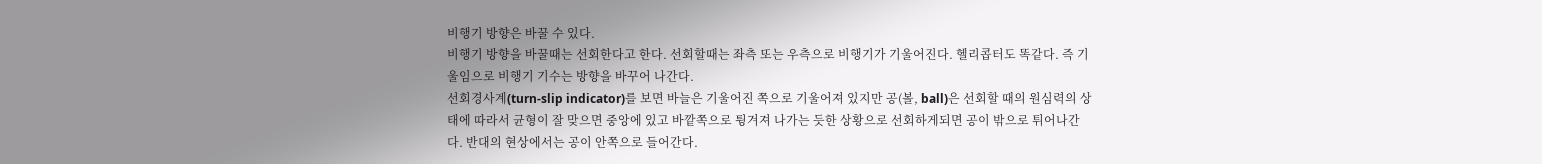비행기 방향은 바꿀 수 있다.
비행기 방향을 바꿀때는 선회한다고 한다. 선회할때는 좌측 또는 우측으로 비행기가 기울어진다. 헬리콥터도 똑같다. 즉 기울임으로 비행기 기수는 방향을 바꾸어 나간다.
선회경사계(turn-slip indicator)를 보면 바늘은 기울어진 쪽으로 기울어져 있지만 공(볼, ball)은 선회할 때의 원심력의 상태에 따라서 균형이 잘 맞으면 중앙에 있고 바깥쪽으로 튕겨져 나가는 듯한 상황으로 선회하게되면 공이 밖으로 튀어나간다. 반대의 현상에서는 공이 안쪽으로 들어간다.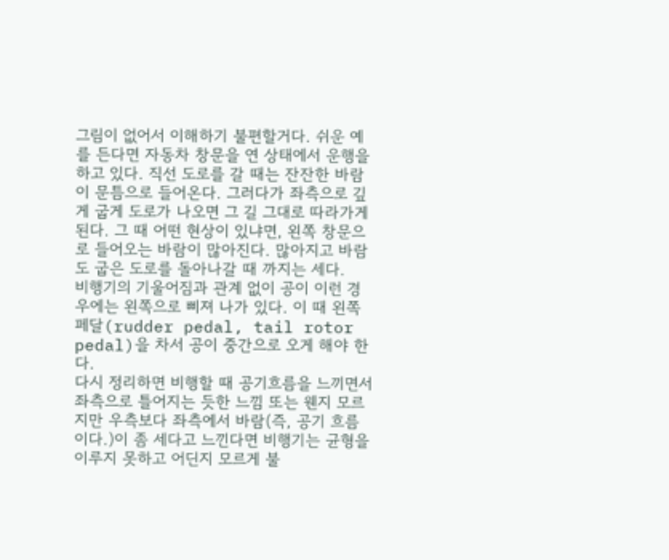그림이 없어서 이해하기 불편할거다. 쉬운 예를 든다면 자동차 창문을 연 상태에서 운행을 하고 있다. 직선 도로를 갈 때는 잔잔한 바람이 문틈으로 들어온다. 그러다가 좌측으로 깊게 굽게 도로가 나오면 그 길 그대로 따라가게 된다. 그 때 어떤 현상이 있냐면, 왼쪽 창문으로 들어오는 바람이 많아진다. 많아지고 바람도 굽은 도로를 돌아나갈 때 까지는 세다.
비행기의 기울어짐과 관계 없이 공이 이런 경우에는 왼쪽으로 삐져 나가 있다. 이 때 왼쪽 페달(rudder pedal, tail rotor pedal)을 차서 공이 중간으로 오게 해야 한다.
다시 정리하면 비행할 때 공기흐름을 느끼면서 좌측으로 틀어지는 듯한 느낌 또는 웬지 모르지만 우측보다 좌측에서 바람(즉, 공기 흐름이다.)이 좀 세다고 느낀다면 비행기는 균형을 이루지 못하고 어딘지 모르게 불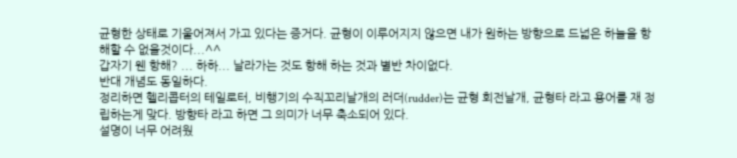균형한 상태로 기울어져서 가고 있다는 증거다. 균형이 이루어지지 않으면 내가 원하는 방향으로 드넓은 하늘을 항해할 수 없을것이다...^^
갑자기 웬 항해? ... 하하... 날라가는 것도 항해 하는 것과 별반 차이없다.
반대 개념도 동일하다.
정리하면 헬리콥터의 테일로터, 비행기의 수직꼬리날개의 러더(rudder)는 균형 회전날개, 균형타 라고 용어를 재 정립하는게 맞다. 방향타 라고 하면 그 의미가 너무 축소되어 있다.
설명이 너무 어려웠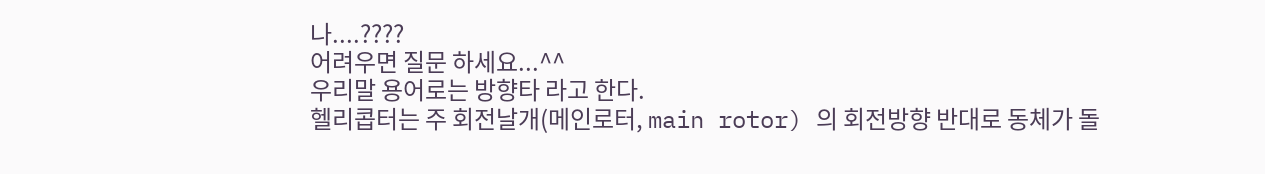나....????
어려우면 질문 하세요...^^
우리말 용어로는 방향타 라고 한다.
헬리콥터는 주 회전날개(메인로터, main rotor) 의 회전방향 반대로 동체가 돌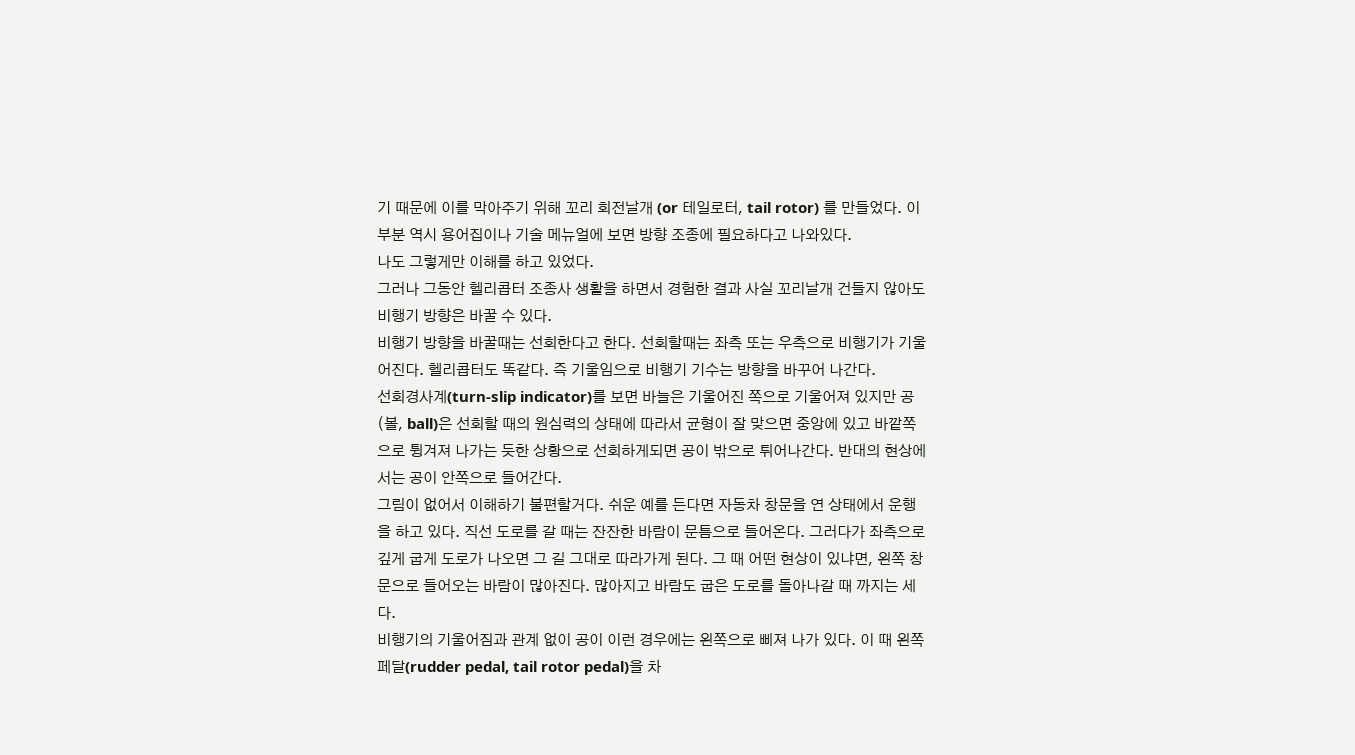기 때문에 이를 막아주기 위해 꼬리 회전날개 (or 테일로터, tail rotor) 를 만들었다. 이 부분 역시 용어집이나 기술 메뉴얼에 보면 방향 조종에 필요하다고 나와있다.
나도 그렇게만 이해를 하고 있었다.
그러나 그동안 헬리콥터 조종사 생활을 하면서 경험한 결과 사실 꼬리날개 건들지 않아도 비행기 방향은 바꿀 수 있다.
비행기 방향을 바꿀때는 선회한다고 한다. 선회할때는 좌측 또는 우측으로 비행기가 기울어진다. 헬리콥터도 똑같다. 즉 기울임으로 비행기 기수는 방향을 바꾸어 나간다.
선회경사계(turn-slip indicator)를 보면 바늘은 기울어진 쪽으로 기울어져 있지만 공(볼, ball)은 선회할 때의 원심력의 상태에 따라서 균형이 잘 맞으면 중앙에 있고 바깥쪽으로 튕겨져 나가는 듯한 상황으로 선회하게되면 공이 밖으로 튀어나간다. 반대의 현상에서는 공이 안쪽으로 들어간다.
그림이 없어서 이해하기 불편할거다. 쉬운 예를 든다면 자동차 창문을 연 상태에서 운행을 하고 있다. 직선 도로를 갈 때는 잔잔한 바람이 문틈으로 들어온다. 그러다가 좌측으로 깊게 굽게 도로가 나오면 그 길 그대로 따라가게 된다. 그 때 어떤 현상이 있냐면, 왼쪽 창문으로 들어오는 바람이 많아진다. 많아지고 바람도 굽은 도로를 돌아나갈 때 까지는 세다.
비행기의 기울어짐과 관계 없이 공이 이런 경우에는 왼쪽으로 삐져 나가 있다. 이 때 왼쪽 페달(rudder pedal, tail rotor pedal)을 차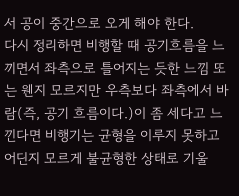서 공이 중간으로 오게 해야 한다.
다시 정리하면 비행할 때 공기흐름을 느끼면서 좌측으로 틀어지는 듯한 느낌 또는 웬지 모르지만 우측보다 좌측에서 바람(즉, 공기 흐름이다.)이 좀 세다고 느낀다면 비행기는 균형을 이루지 못하고 어딘지 모르게 불균형한 상태로 기울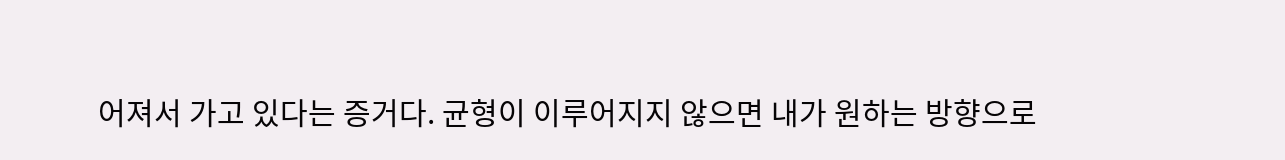어져서 가고 있다는 증거다. 균형이 이루어지지 않으면 내가 원하는 방향으로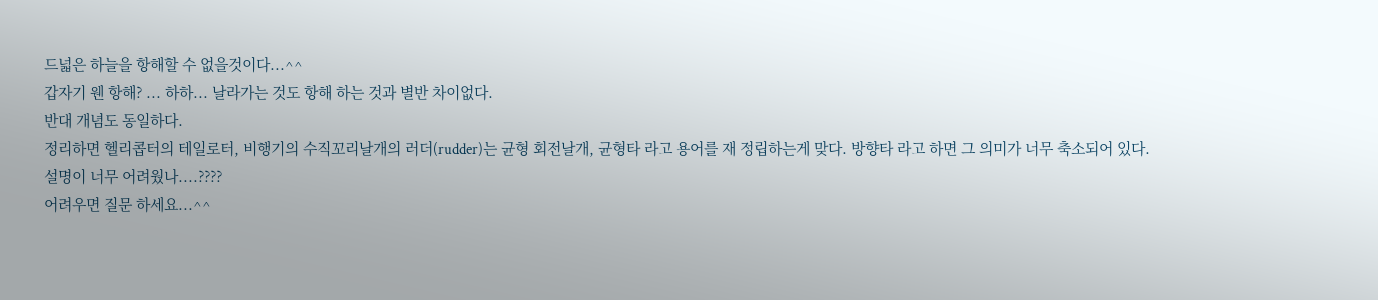드넓은 하늘을 항해할 수 없을것이다...^^
갑자기 웬 항해? ... 하하... 날라가는 것도 항해 하는 것과 별반 차이없다.
반대 개념도 동일하다.
정리하면 헬리콥터의 테일로터, 비행기의 수직꼬리날개의 러더(rudder)는 균형 회전날개, 균형타 라고 용어를 재 정립하는게 맞다. 방향타 라고 하면 그 의미가 너무 축소되어 있다.
설명이 너무 어려웠나....????
어려우면 질문 하세요...^^